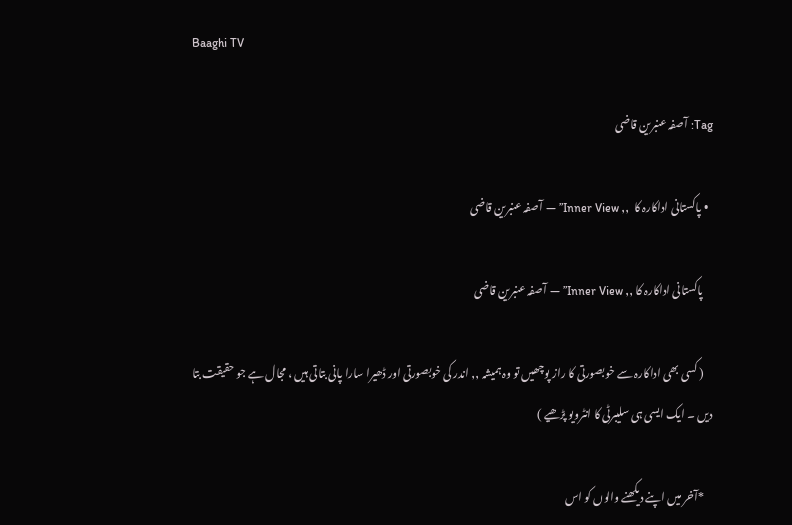Baaghi TV

Tag: آصفہ عنبرین قاضی

  • پاکستانی اداکارہ کا  ,, Inner View” — آصفہ عنبرین قاضی

    پاکستانی اداکارہ کا ,, Inner View” — آصفہ عنبرین قاضی

    ( کسی بھی اداکارہ سے خوبصورتی کا راز پوچھیں تو وہ ہمیشہ ,, اندر کی خوبصورتی اور ڈھیرا سارا پانی بتاتی ہیں ، مجال ہے جو حقیقت بتا دیں ۔ ایک ایسی ہی سلیبرٹی کا انٹرویو پڑھیے )

    *آخر میں اپنے دیکھنے والوں کو اس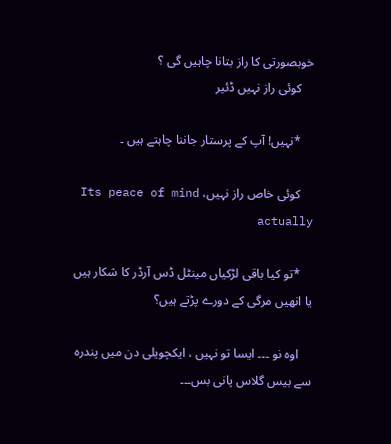خوبصورتی کا راز بتانا چاہیں گی ؟
    کوئی راز نہیں ڈئیر

    *نہیں! آپ کے پرستار جاننا چاہتے ہیں ۔

    کوئی خاص راز نہیں، Its peace of mind actually

    *تو کیا باقی لڑکیاں مینٹل ڈس آرڈر کا شکار ہیں یا انھیں مرگی کے دورے پڑتے ہیں؟

    اوہ نو ۔۔۔ ایسا تو نہیں ، ایکچویلی دن میں پندرہ سے بیس گلاس پانی بس۔۔۔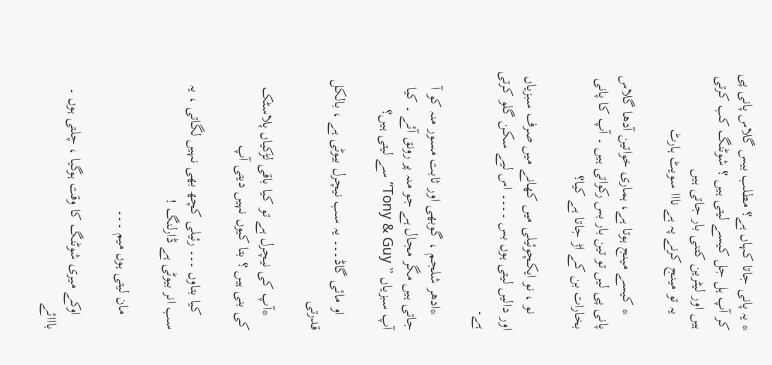* یہ پانی جاتا کہاں ہے؟ مطلب بیس گلاس پانی پی کر آپ ہل جل کیسے لیتی ہیں ؟ شوٹنگ کب کرتی ہیں اور لیٹرین کتنی بار جاتی ہیں
    یہ تو مینج کرنے پہ ہے نااا سویٹ ہارٹ

    * کیسے مینج ہوتا ہے، ہماری خواتین آدھا گلاس پانی پی لیں تو تین بار بس رکواتی ہیں ۔ آپ کا پانی بخارات بن کے اڑ جاتا ہے کیا؟

    نو ، نو ایکچوئیلی میں کھانے میں صرف سبزیاں اور دالیں لیتی ہوں بس ۔۔۔۔ اس لیے سکن گلو کرتی ہے۔

    *ادھر شلجم ، گوبھی اور ثابت مسور منہ کو آ جاتی ہیں مگر مجال ہے جو منہ پر رونق آئے ۔ کیا آپ سبزیاں ” Tony & Guy” سے لیتی ہیں؟

    او مائی گاڈ۔۔۔ یہ سب نیچرل بیوٹی ہے ، بالکل قدرتی

    *آپ کی نیچرل ہے تو کیا باقی لڑکیاں پلاسٹک کی بنی ہیں ؟ بتا کیوں نہیں دیتی آپ

    کیا بتاوں ۔۔۔ رئیلی کچھ بھی نہیں لگاتی ، یہ سب انر بیوٹی ہے ڈارلنگ !

    مان لیتی ہوں میم ۔۔۔

    اوکے میری شوٹنگ کا وقت ہوگیا ، چلتی ہوں ۔ بااائے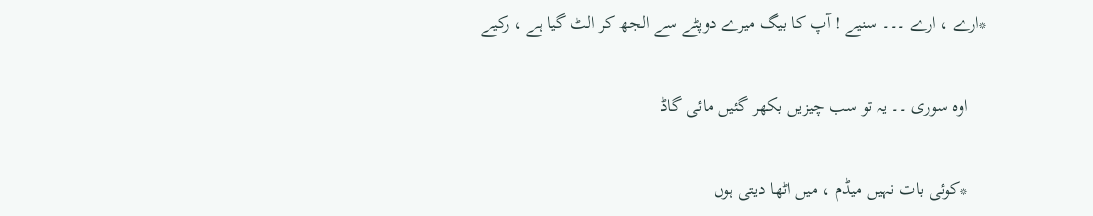*ارے ، ارے ۔۔۔ سنیے ! آپ کا بیگ میرے دوپٹے سے الجھ کر الٹ گیا ہے ، رکیے

    اوہ سوری ۔۔ یہ تو سب چیزیں بکھر گئیں مائی گاڈ

    *کوئی بات نہیں میڈم ، میں اٹھا دیتی ہوں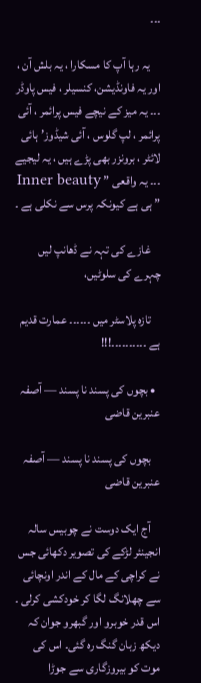۔۔۔

    یہ رہا آپ کا مسکارا ، یہ بلش آن ، اور یہ فاونڈیشن، کنسیلر ، فیس پاوڈر ۔۔۔ یہ میز کے نیچے فیس پرائمر ، آئی پرائمر ، لپ گلوس ، آئی شیڈوز’ ہائی لائٹر ، برونزر بھی پڑے ہیں ، یہ لیجیے ۔۔۔ یہ واقعی ” Inner beauty ” ہی ہے کیونکہ پرس سے نکلی ہے ۔

    غازے کی تہہ نے ڈھانپ لیں چہرے کی سلوٹیں،

    تازہ پلاسٹر میں ۔۔۔۔۔۔ عمارت قدیم ہے ۔۔۔۔۔۔۔۔۔۔!!!

  • بچوں کی پسند نا پسند — آصفہ عنبرین قاضی

    بچوں کی پسند نا پسند — آصفہ عنبرین قاضی

    آج ایک دوست نے چوبیس سالہ انجینئر لڑکے کی تصویر دکھائی جس نے کراچی کے مال کے اندر اونچائی سے چھلانگ لگا کر خودکشی کرلی ۔ اس قدر خوبرو اور گبھرو جوان کہ دیکھ زبان گنگ رہ گئی۔ اس کی موت کو بیروزگاری سے جوڑا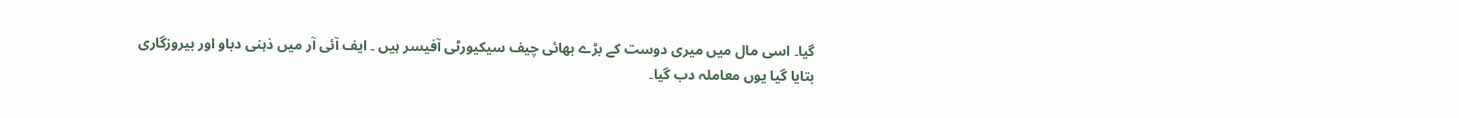گیا۔ اسی مال میں میری دوست کے بڑے بھائی چیف سیکیورٹی آفیسر ہیں ۔ ایف آئی آر میں ذہنی دباو اور بیروزگاری بتایا گیا یوں معاملہ دب گیا۔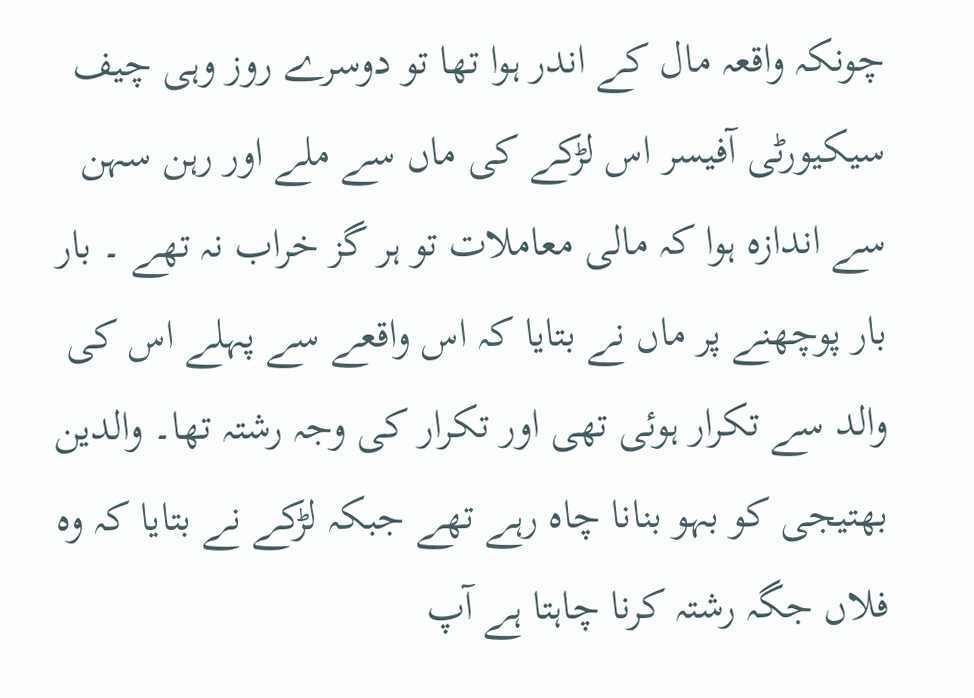چونکہ واقعہ مال کے اندر ہوا تھا تو دوسرے روز وہی چیف سیکیورٹی آفیسر اس لڑکے کی ماں سے ملے اور رہن سہن سے اندازہ ہوا کہ مالی معاملات تو ہر گز خراب نہ تھے ۔ بار بار پوچھنے پر ماں نے بتایا کہ اس واقعے سے پہلے اس کی والد سے تکرار ہوئی تھی اور تکرار کی وجہ رشتہ تھا۔ والدین بھتیجی کو بہو بنانا چاہ رہے تھے جبکہ لڑکے نے بتایا کہ وہ فلاں جگہ رشتہ کرنا چاہتا ہے آپ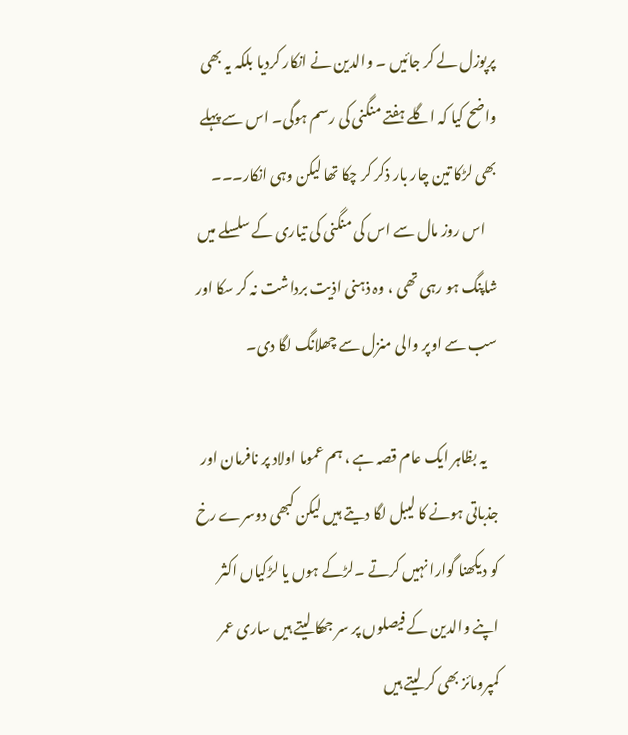پرپوزل لے کر جائیں ۔ والدین نے انکار کردیا بلکہ یہ بھی واضح کیا کہ اگلے ہفتے منگنی کی رسم ہوگی۔ اس سے پہلے بھی لڑکا تین چار بار ذکر کر چکا تھا لیکن وہی انکار۔۔۔
    اس روز مال سے اس کی منگنی کی تیاری کے سلسلے میں شاپنگ ہو رہی تھی ، وہ ذہنی اذیت برداشت نہ کر سکا اور سب سے اوپر والی منزل سے چھلانگ لگا دی۔

    یہ بظاہر ایک عام قصہ ہے ، ہم عموما اولاد پر نافرمان اور جذباتی ہونے کا لیبل لگا دیتے ہیں لیکن کبھی دوسرے رخ کو دیکھنا گوارا نہیں کرتے ۔لڑکے ہوں یا لڑکیاں اکثر اپنے والدین کے فیصلوں پر سر جھکا لیتے ہیں ساری عمر کمپرومائز بھی کر لیتے ہیں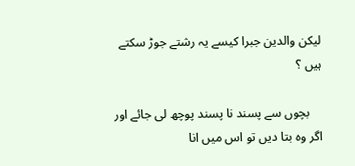لیکن والدین جبرا کیسے یہ رشتے جوڑ سکتے ہیں ؟

    بچوں سے پسند نا پسند پوچھ لی جائے اور اگر وہ بتا دیں تو اس میں انا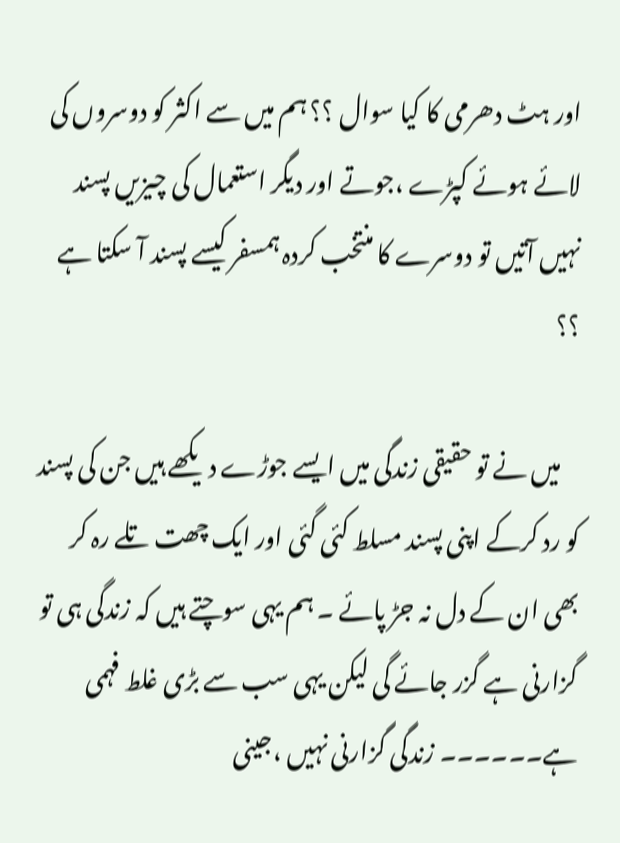اور ہٹ دھرمی کا کیا سوال ؟؟ ہم میں سے اکثر کو دوسروں کی لائے ہوئے کپڑے ،جوتے اور دیگر استعمال کی چیزیں پسند نہیں آتیں تو دوسرے کا منتخب کردہ ہمسفر کیسے پسند آ سکتا ہے ؟؟

    میں نے تو حقیقی زندگی میں ایسے جوڑے دیکھے ہیں جن کی پسند کو رد کرکے اپنی پسند مسلط کئی گئی اور ایک چھت تلے رہ کر بھی ان کے دل نہ جڑ پائے ۔ ہم یہی سوچتے ہیں کہ زندگی ہی تو گزارنی ہے گزر جائے گی لیکن یہی سب سے بڑی غلط فہمی ہے۔۔۔۔۔۔ زندگی گزارنی نہیں ،جینی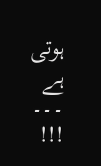ہوتی ہے ۔۔۔ !!!